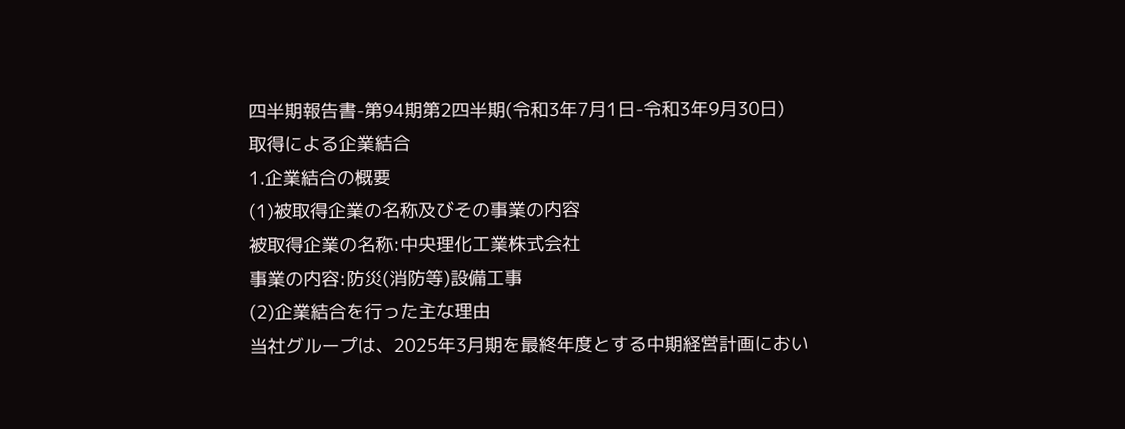四半期報告書-第94期第2四半期(令和3年7月1日-令和3年9月30日)
取得による企業結合
1.企業結合の概要
(1)被取得企業の名称及びその事業の内容
被取得企業の名称:中央理化工業株式会社
事業の内容:防災(消防等)設備工事
(2)企業結合を行った主な理由
当社グループは、2025年3月期を最終年度とする中期経営計画におい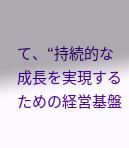て、“持続的な成長を実現するための経営基盤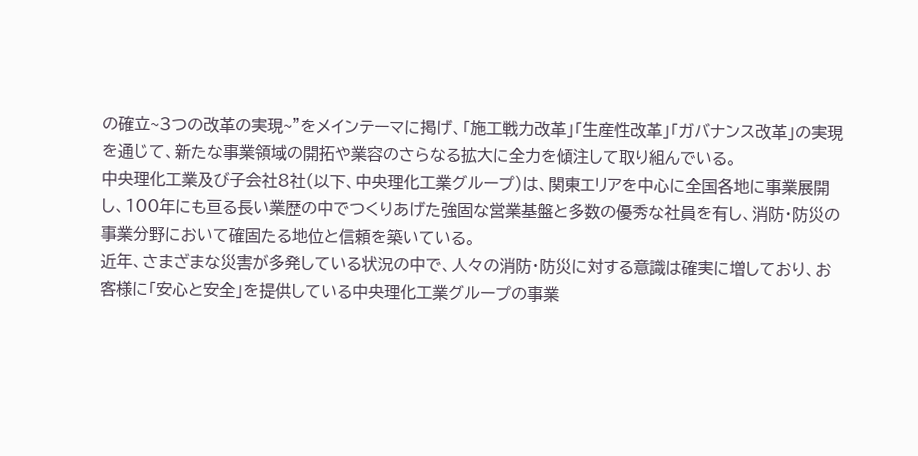の確立~3つの改革の実現~”をメインテーマに掲げ、「施工戦力改革」「生産性改革」「ガバナンス改革」の実現を通じて、新たな事業領域の開拓や業容のさらなる拡大に全力を傾注して取り組んでいる。
中央理化工業及び子会社8社(以下、中央理化工業グループ)は、関東エリアを中心に全国各地に事業展開し、100年にも亘る長い業歴の中でつくりあげた強固な営業基盤と多数の優秀な社員を有し、消防・防災の事業分野において確固たる地位と信頼を築いている。
近年、さまざまな災害が多発している状況の中で、人々の消防・防災に対する意識は確実に増しており、お客様に「安心と安全」を提供している中央理化工業グループの事業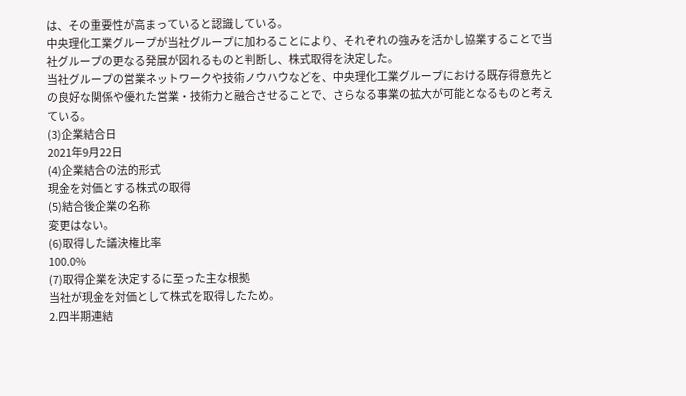は、その重要性が高まっていると認識している。
中央理化工業グループが当社グループに加わることにより、それぞれの強みを活かし協業することで当社グループの更なる発展が図れるものと判断し、株式取得を決定した。
当社グループの営業ネットワークや技術ノウハウなどを、中央理化工業グループにおける既存得意先との良好な関係や優れた営業・技術力と融合させることで、さらなる事業の拡大が可能となるものと考えている。
(3)企業結合日
2021年9月22日
(4)企業結合の法的形式
現金を対価とする株式の取得
(5)結合後企業の名称
変更はない。
(6)取得した議決権比率
100.0%
(7)取得企業を決定するに至った主な根拠
当社が現金を対価として株式を取得したため。
2.四半期連結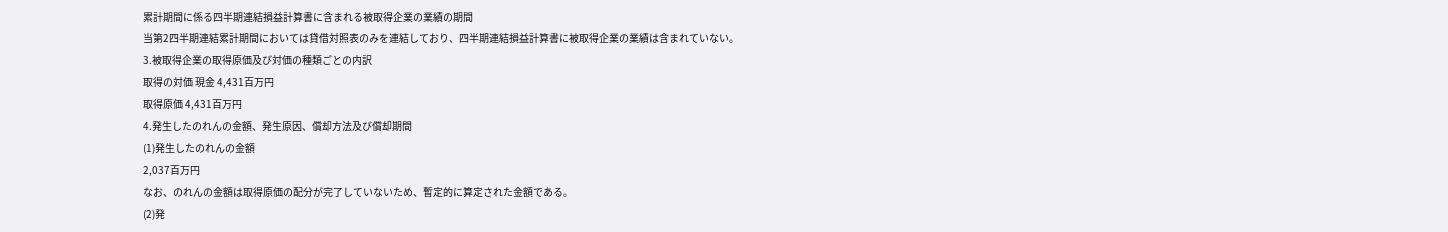累計期間に係る四半期連結損益計算書に含まれる被取得企業の業績の期間
当第2四半期連結累計期間においては貸借対照表のみを連結しており、四半期連結損益計算書に被取得企業の業績は含まれていない。
3.被取得企業の取得原価及び対価の種類ごとの内訳
取得の対価 現金 4,431百万円
取得原価 4,431百万円
4.発生したのれんの金額、発生原因、償却方法及び償却期間
(1)発生したのれんの金額
2,037百万円
なお、のれんの金額は取得原価の配分が完了していないため、暫定的に算定された金額である。
(2)発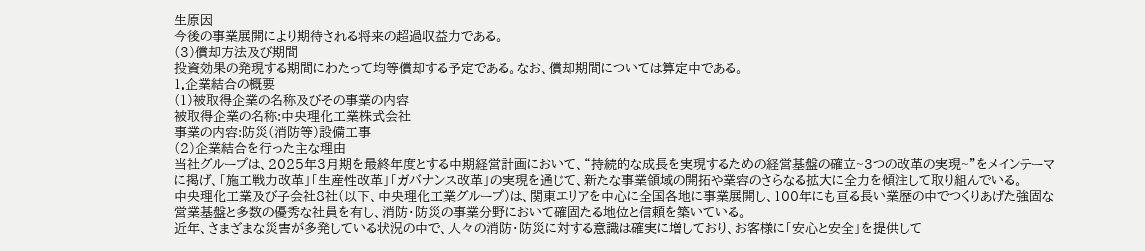生原因
今後の事業展開により期待される将来の超過収益力である。
(3)償却方法及び期間
投資効果の発現する期間にわたって均等償却する予定である。なお、償却期間については算定中である。
1.企業結合の概要
(1)被取得企業の名称及びその事業の内容
被取得企業の名称:中央理化工業株式会社
事業の内容:防災(消防等)設備工事
(2)企業結合を行った主な理由
当社グループは、2025年3月期を最終年度とする中期経営計画において、“持続的な成長を実現するための経営基盤の確立~3つの改革の実現~”をメインテーマに掲げ、「施工戦力改革」「生産性改革」「ガバナンス改革」の実現を通じて、新たな事業領域の開拓や業容のさらなる拡大に全力を傾注して取り組んでいる。
中央理化工業及び子会社8社(以下、中央理化工業グループ)は、関東エリアを中心に全国各地に事業展開し、100年にも亘る長い業歴の中でつくりあげた強固な営業基盤と多数の優秀な社員を有し、消防・防災の事業分野において確固たる地位と信頼を築いている。
近年、さまざまな災害が多発している状況の中で、人々の消防・防災に対する意識は確実に増しており、お客様に「安心と安全」を提供して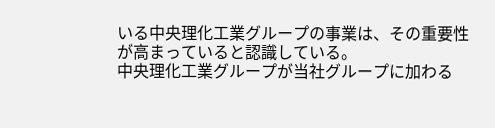いる中央理化工業グループの事業は、その重要性が高まっていると認識している。
中央理化工業グループが当社グループに加わる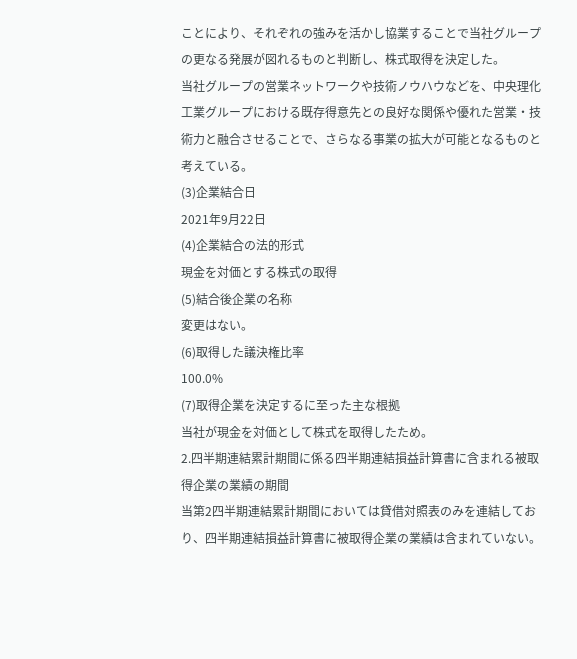ことにより、それぞれの強みを活かし協業することで当社グループの更なる発展が図れるものと判断し、株式取得を決定した。
当社グループの営業ネットワークや技術ノウハウなどを、中央理化工業グループにおける既存得意先との良好な関係や優れた営業・技術力と融合させることで、さらなる事業の拡大が可能となるものと考えている。
(3)企業結合日
2021年9月22日
(4)企業結合の法的形式
現金を対価とする株式の取得
(5)結合後企業の名称
変更はない。
(6)取得した議決権比率
100.0%
(7)取得企業を決定するに至った主な根拠
当社が現金を対価として株式を取得したため。
2.四半期連結累計期間に係る四半期連結損益計算書に含まれる被取得企業の業績の期間
当第2四半期連結累計期間においては貸借対照表のみを連結しており、四半期連結損益計算書に被取得企業の業績は含まれていない。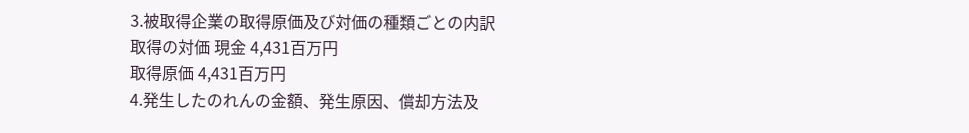3.被取得企業の取得原価及び対価の種類ごとの内訳
取得の対価 現金 4,431百万円
取得原価 4,431百万円
4.発生したのれんの金額、発生原因、償却方法及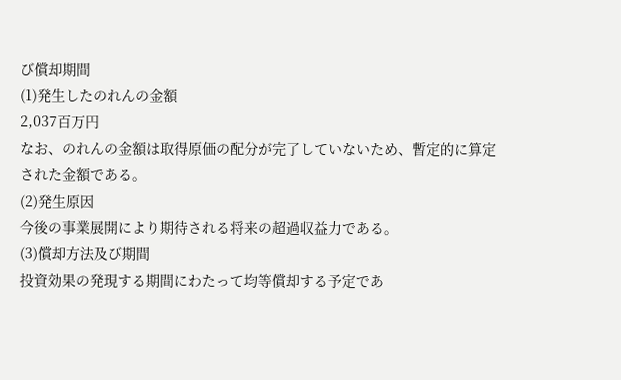び償却期間
(1)発生したのれんの金額
2,037百万円
なお、のれんの金額は取得原価の配分が完了していないため、暫定的に算定された金額である。
(2)発生原因
今後の事業展開により期待される将来の超過収益力である。
(3)償却方法及び期間
投資効果の発現する期間にわたって均等償却する予定であ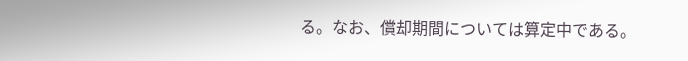る。なお、償却期間については算定中である。